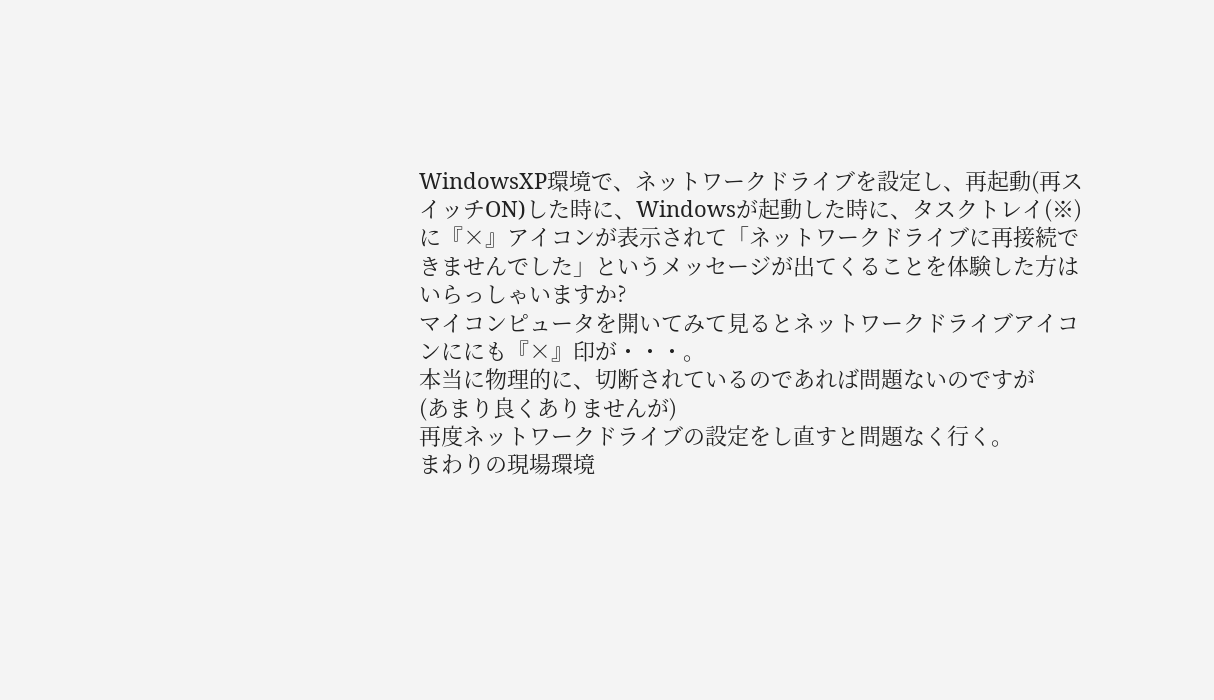WindowsXP環境で、ネットワークドライブを設定し、再起動(再スイッチON)した時に、Windowsが起動した時に、タスクトレイ(※)に『×』アイコンが表示されて「ネットワークドライブに再接続できませんでした」というメッセージが出てくることを体験した方はいらっしゃいますか?
マイコンピュータを開いてみて見るとネットワークドライブアイコンににも『×』印が・・・。
本当に物理的に、切断されているのであれば問題ないのですが
(あまり良くありませんが)
再度ネットワークドライブの設定をし直すと問題なく行く。
まわりの現場環境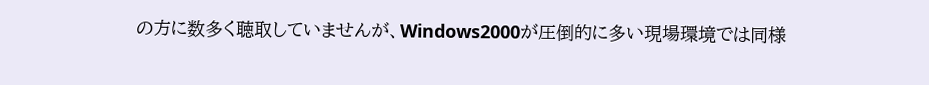の方に数多く聴取していませんが、Windows2000が圧倒的に多い現場環境では同様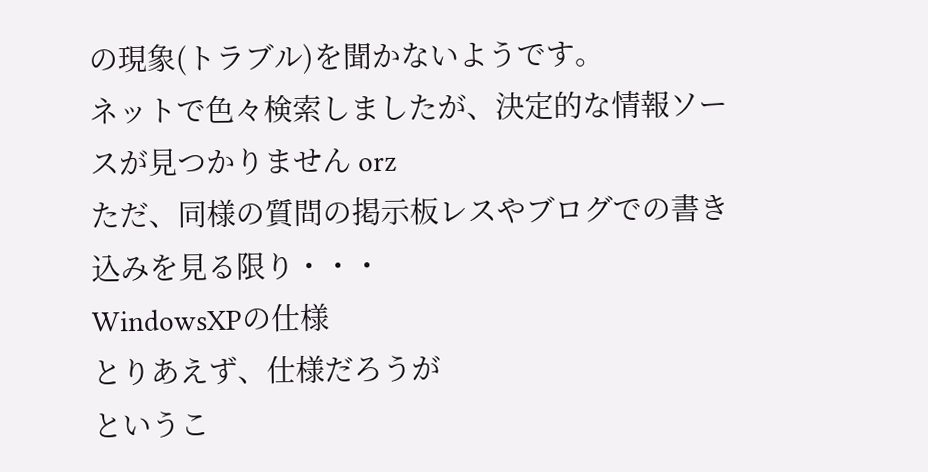の現象(トラブル)を聞かないようです。
ネットで色々検索しましたが、決定的な情報ソースが見つかりません orz
ただ、同様の質問の掲示板レスやブログでの書き込みを見る限り・・・
WindowsXPの仕様
とりあえず、仕様だろうが
というこ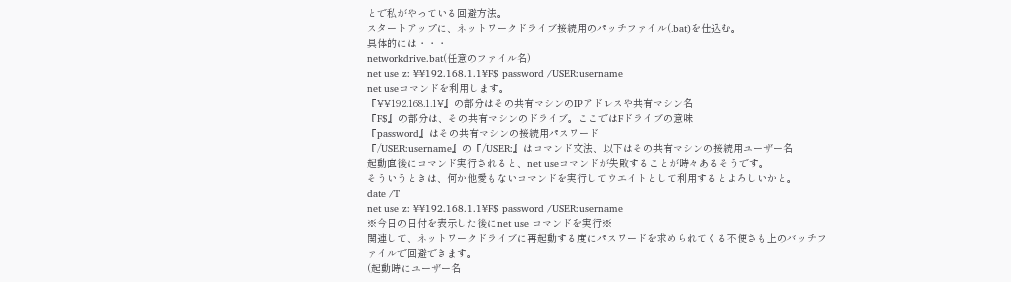とで私がやっている回避方法。
スタートアップに、ネットワークドライブ接続用のパッチファイル(.bat)を仕込む。
具体的には・・・
networkdrive.bat(任意のファイル名)
net use z: ¥¥192.168.1.1¥F$ password /USER:username
net useコマンドを利用します。
『¥¥192.168.1.1¥』の部分はその共有マシンのIPアドレスや共有マシン名
『F$』の部分は、その共有マシンのドライブ。ここではFドライブの意味
『password』はその共有マシンの接続用パスワード
『/USER:username』の『/USER:』はコマンド文法、以下はその共有マシンの接続用ユーザー名
起動直後にコマンド実行されると、net useコマンドが失敗することが時々あるそうです。
そういうときは、何か他愛もないコマンドを実行してウエイトとして利用するとよろしいかと。
date /T
net use z: ¥¥192.168.1.1¥F$ password /USER:username
※今日の日付を表示した後にnet use コマンドを実行※
関連して、ネットワークドライブに再起動する度にパスワードを求められてくる不便さも上のバッチファイルで回避できます。
(起動時にユーザー名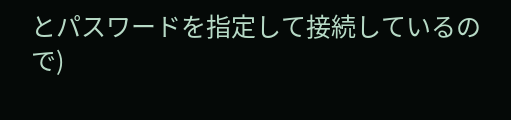とパスワードを指定して接続しているので)